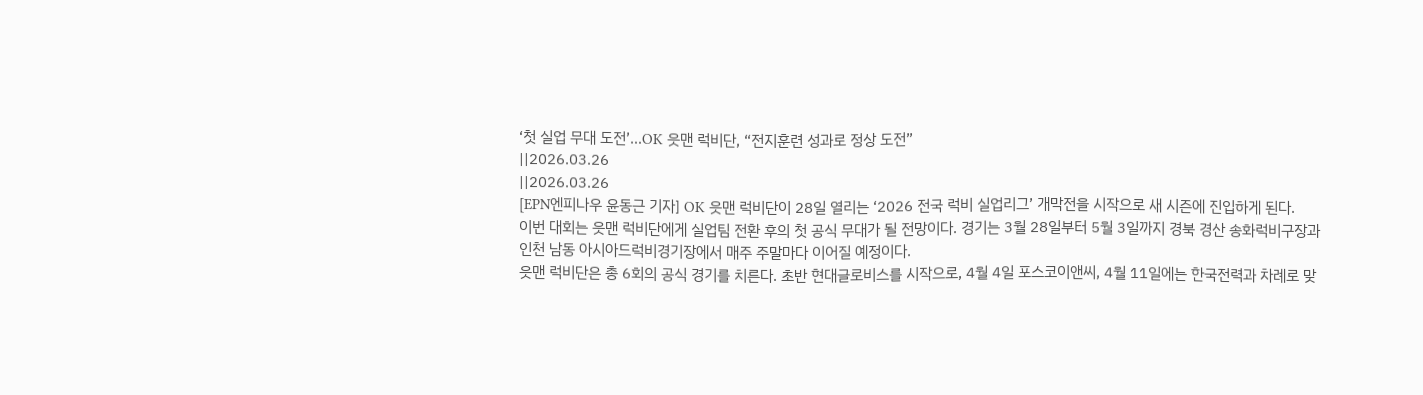‘첫 실업 무대 도전’…OK 읏맨 럭비단, “전지훈련 성과로 정상 도전”
||2026.03.26
||2026.03.26
[EPN엔피나우 윤동근 기자] OK 읏맨 럭비단이 28일 열리는 ‘2026 전국 럭비 실업리그’ 개막전을 시작으로 새 시즌에 진입하게 된다.
이번 대회는 읏맨 럭비단에게 실업팀 전환 후의 첫 공식 무대가 될 전망이다. 경기는 3월 28일부터 5월 3일까지 경북 경산 송화럭비구장과 인천 남동 아시아드럭비경기장에서 매주 주말마다 이어질 예정이다.
읏맨 럭비단은 총 6회의 공식 경기를 치른다. 초반 현대글로비스를 시작으로, 4월 4일 포스코이앤씨, 4월 11일에는 한국전력과 차례로 맞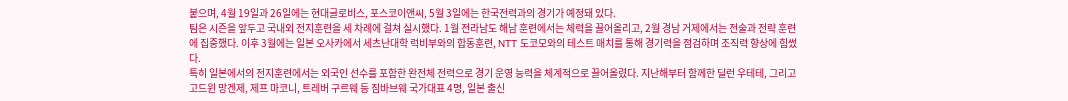붙으며, 4월 19일과 26일에는 현대글로비스, 포스코이앤씨, 5월 3일에는 한국전력과의 경기가 예정돼 있다.
팀은 시즌을 앞두고 국내외 전지훈련을 세 차례에 걸쳐 실시했다. 1월 전라남도 해남 훈련에서는 체력을 끌어올리고, 2월 경남 거제에서는 전술과 전략 훈련에 집중했다. 이후 3월에는 일본 오사카에서 세츠난대학 럭비부와의 합동훈련, NTT 도코모와의 테스트 매치를 통해 경기력을 점검하며 조직력 향상에 힘썼다.
특히 일본에서의 전지훈련에서는 외국인 선수를 포함한 완전체 전력으로 경기 운영 능력을 체계적으로 끌어올렸다. 지난해부터 함께한 딜런 우테테, 그리고 고드윈 망겐제, 제프 마코니, 트레버 구르웨 등 짐바브웨 국가대표 4명, 일본 출신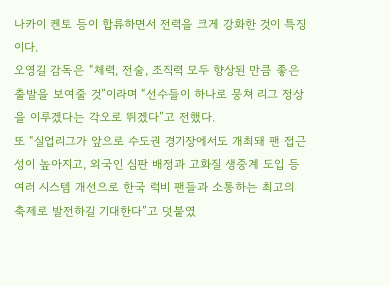나카이 켄토 등이 합류하면서 전력을 크게 강화한 것이 특징이다.
오영길 감독은 “체력, 전술, 조직력 모두 향상된 만큼 좋은 출발을 보여줄 것”이라며 “선수들이 하나로 뭉쳐 리그 정상을 이루겠다는 각오로 뛰겠다”고 전했다.
또 “실업리그가 앞으로 수도권 경기장에서도 개최돼 팬 접근성이 높아지고, 외국인 심판 배정과 고화질 생중계 도입 등 여러 시스템 개선으로 한국 럭비 팬들과 소통하는 최고의 축제로 발전하길 기대한다”고 덧붙였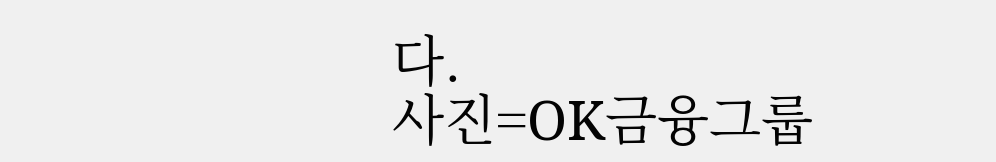다.
사진=OK금융그룹